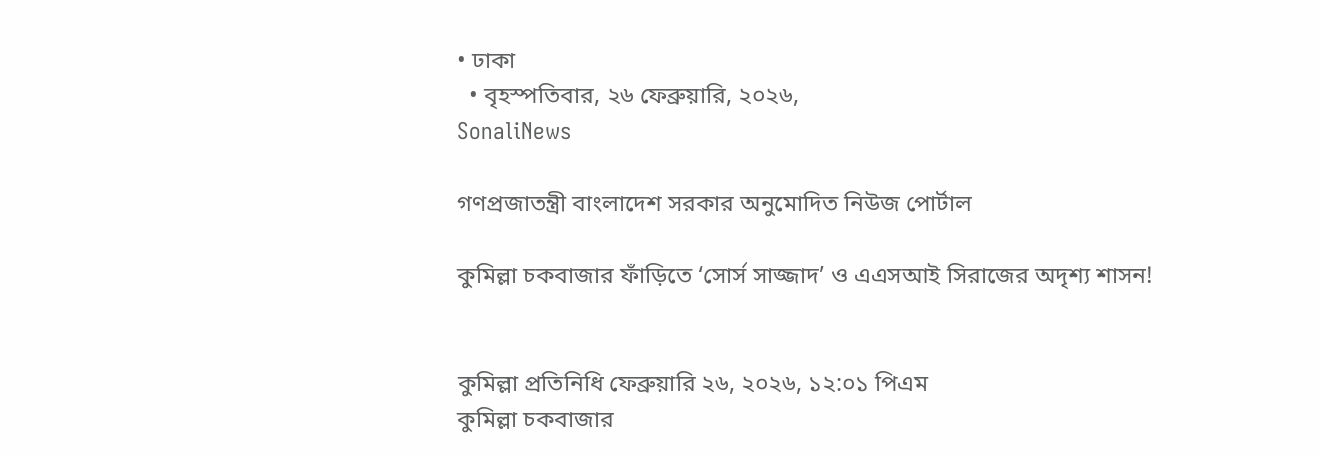• ঢাকা
  • বৃহস্পতিবার, ২৬ ফেব্রুয়ারি, ২০২৬,
SonaliNews

গণপ্রজাতন্ত্রী বাংলাদেশ সরকার অনুমোদিত নিউজ পোর্টাল

কুমিল্লা চকবাজার ফাঁড়িতে ‘সোর্স সাজ্জাদ’ ও এএসআই সিরাজের অদৃশ্য শাসন!


কুমিল্লা প্রতিনিধি ফেব্রুয়ারি ২৬, ২০২৬, ১২:০১ পিএম
কুমিল্লা চকবাজার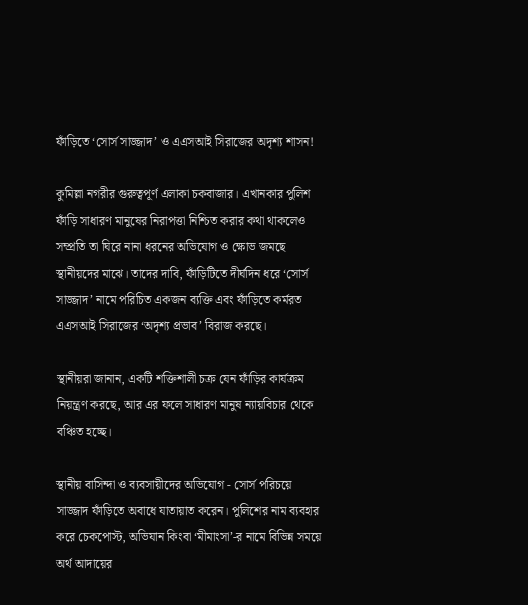ফাঁড়িতে ‘সোর্স সাজ্জাদ’ ও এএসআই সিরাজের অদৃশ্য শাসন!

কুমিল্লা নগরীর গুরুত্বপূর্ণ এলাকা চকবাজার। এখানকার পুলিশ ফাঁড়ি সাধারণ মানুষের নিরাপত্তা নিশ্চিত করার কথা থাকলেও সম্প্রতি তা ঘিরে নানা ধরনের অভিযোগ ও ক্ষোভ জমছে স্থানীয়দের মাঝে। তাদের দাবি, ফাঁড়িটিতে দীর্ঘদিন ধরে ‘সোর্স সাজ্জাদ’ নামে পরিচিত একজন ব্যক্তি এবং ফাঁড়িতে কর্মরত এএসআই সিরাজের ‘অদৃশ্য প্রভাব’ বিরাজ করছে।

স্থানীয়রা জানান, একটি শক্তিশালী চক্র যেন ফাঁড়ির কার্যক্রম নিয়ন্ত্রণ করছে, আর এর ফলে সাধারণ মানুষ ন্যায়বিচার থেকে বঞ্চিত হচ্ছে।

স্থানীয় বাসিন্দা ও ব্যবসায়ীদের অভিযোগ - সোর্স পরিচয়ে সাজ্জাদ ফাঁড়িতে অবাধে যাতায়াত করেন। পুলিশের নাম ব্যবহার করে চেকপোস্ট, অভিযান কিংবা ‘মীমাংসা’-র নামে বিভিন্ন সময়ে অর্থ আদায়ের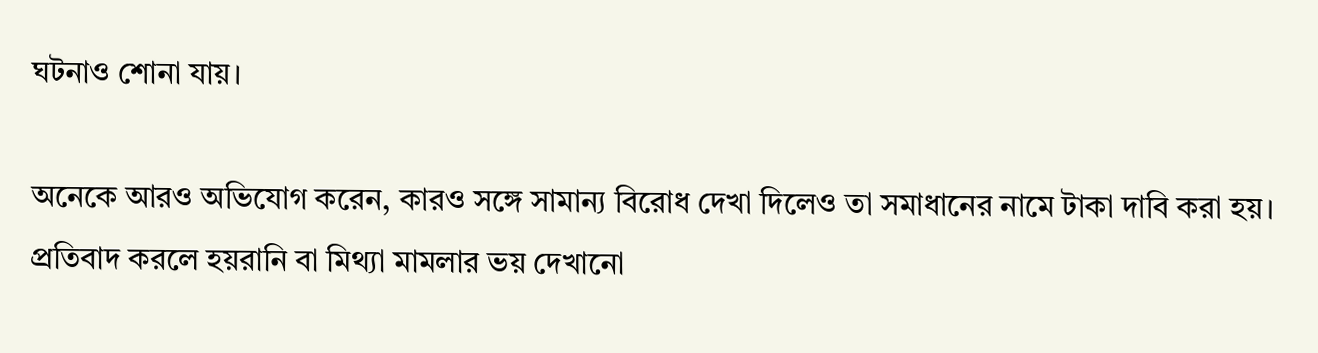ঘটনাও শোনা যায়।

অনেকে আরও অভিযোগ করেন, কারও সঙ্গে সামান্য বিরোধ দেখা দিলেও তা সমাধানের নামে টাকা দাবি করা হয়। প্রতিবাদ করলে হয়রানি বা মিথ্যা মামলার ভয় দেখানো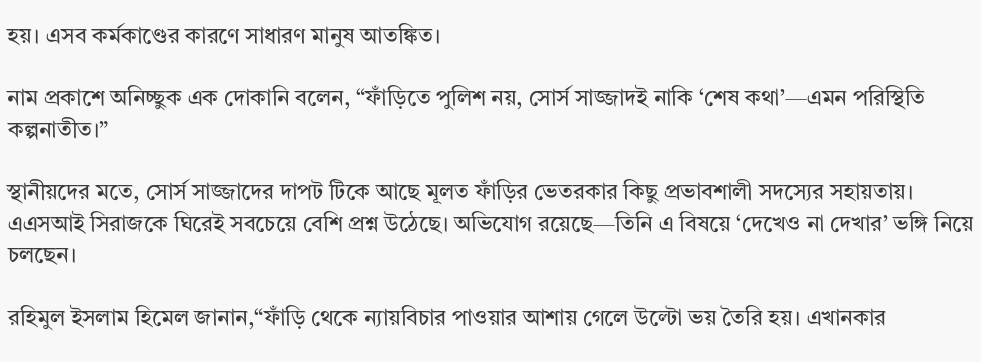হয়। এসব কর্মকাণ্ডের কারণে সাধারণ মানুষ আতঙ্কিত।

নাম প্রকাশে অনিচ্ছুক এক দোকানি বলেন, “ফাঁড়িতে পুলিশ নয়, সোর্স সাজ্জাদই নাকি ‘শেষ কথা’—এমন পরিস্থিতি কল্পনাতীত।”

স্থানীয়দের মতে, সোর্স সাজ্জাদের দাপট টিকে আছে মূলত ফাঁড়ির ভেতরকার কিছু প্রভাবশালী সদস্যের সহায়তায়। এএসআই সিরাজকে ঘিরেই সবচেয়ে বেশি প্রশ্ন উঠেছে। অভিযোগ রয়েছে—তিনি এ বিষয়ে ‘দেখেও না দেখার’ ভঙ্গি নিয়ে চলছেন।

রহিমুল ইসলাম হিমেল জানান,“ফাঁড়ি থেকে ন্যায়বিচার পাওয়ার আশায় গেলে উল্টো ভয় তৈরি হয়। এখানকার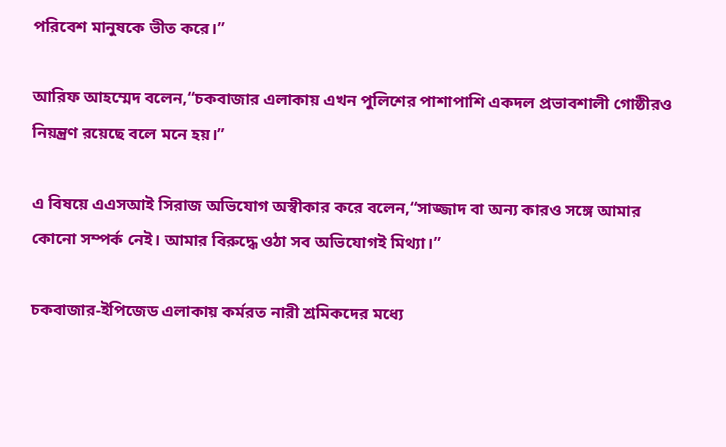পরিবেশ মানুষকে ভীত করে।”

আরিফ আহম্মেদ বলেন,“চকবাজার এলাকায় এখন পুলিশের পাশাপাশি একদল প্রভাবশালী গোষ্ঠীরও নিয়ন্ত্রণ রয়েছে বলে মনে হয়।”

এ বিষয়ে এএসআই সিরাজ অভিযোগ অস্বীকার করে বলেন,“সাজ্জাদ বা অন্য কারও সঙ্গে আমার কোনো সম্পর্ক নেই। আমার বিরুদ্ধে ওঠা সব অভিযোগই মিথ্যা।”

চকবাজার-ইপিজেড এলাকায় কর্মরত নারী শ্রমিকদের মধ্যে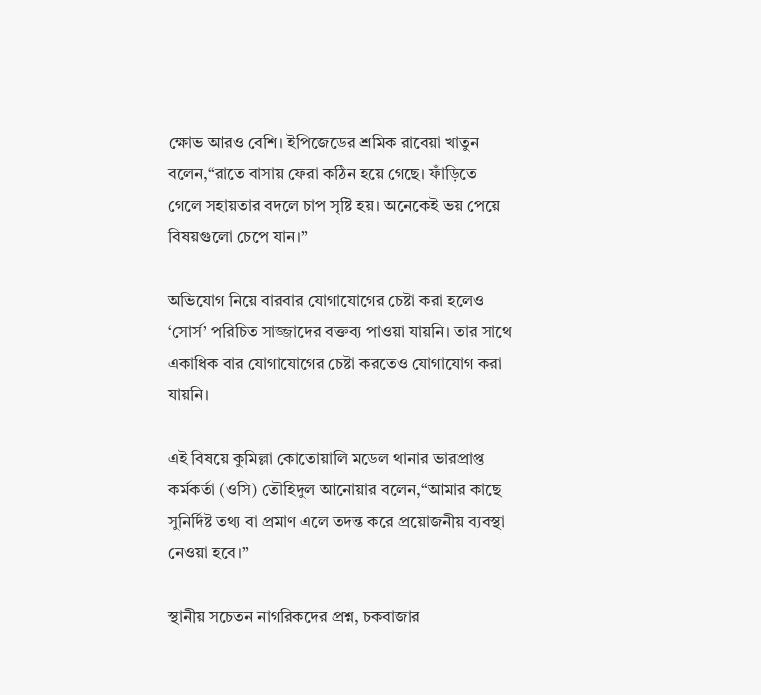ক্ষোভ আরও বেশি। ইপিজেডের শ্রমিক রাবেয়া খাতুন বলেন,“রাতে বাসায় ফেরা কঠিন হয়ে গেছে। ফাঁড়িতে গেলে সহায়তার বদলে চাপ সৃষ্টি হয়। অনেকেই ভয় পেয়ে বিষয়গুলো চেপে যান।”

অভিযোগ নিয়ে বারবার যোগাযোগের চেষ্টা করা হলেও ‘সোর্স’ পরিচিত সাজ্জাদের বক্তব্য পাওয়া যায়নি। তার সাথে একাধিক বার যোগাযোগের চেষ্টা করতেও যোগাযোগ করা যায়নি।

এই বিষয়ে কুমিল্লা কোতোয়ালি মডেল থানার ভারপ্রাপ্ত কর্মকর্তা (ওসি) তৌহিদুল আনোয়ার বলেন,“আমার কাছে সুনির্দিষ্ট তথ্য বা প্রমাণ এলে তদন্ত করে প্রয়োজনীয় ব্যবস্থা নেওয়া হবে।”

স্থানীয় সচেতন নাগরিকদের প্রশ্ন, চকবাজার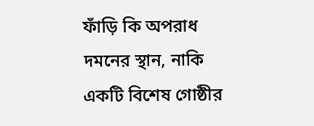ফাঁড়ি কি অপরাধ দমনের স্থান, নাকি একটি বিশেষ গোষ্ঠীর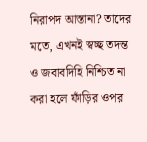নিরাপদ আস্তানা? তাদের মতে, এখনই স্বচ্ছ তদন্ত ও জবাবদিহি নিশ্চিত না করা হলে ফাঁড়ির ওপর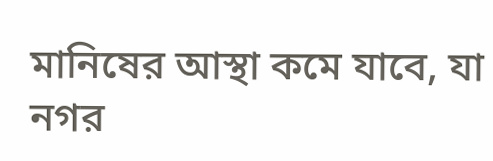মানিষের আস্থা কমে যাবে, যা নগর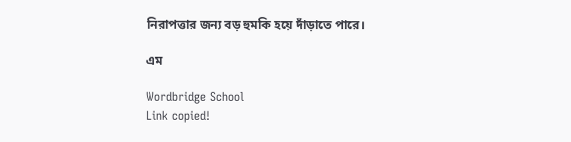নিরাপত্তার জন্য বড় হুমকি হয়ে দাঁড়াতে পারে।

এম

Wordbridge School
Link copied!